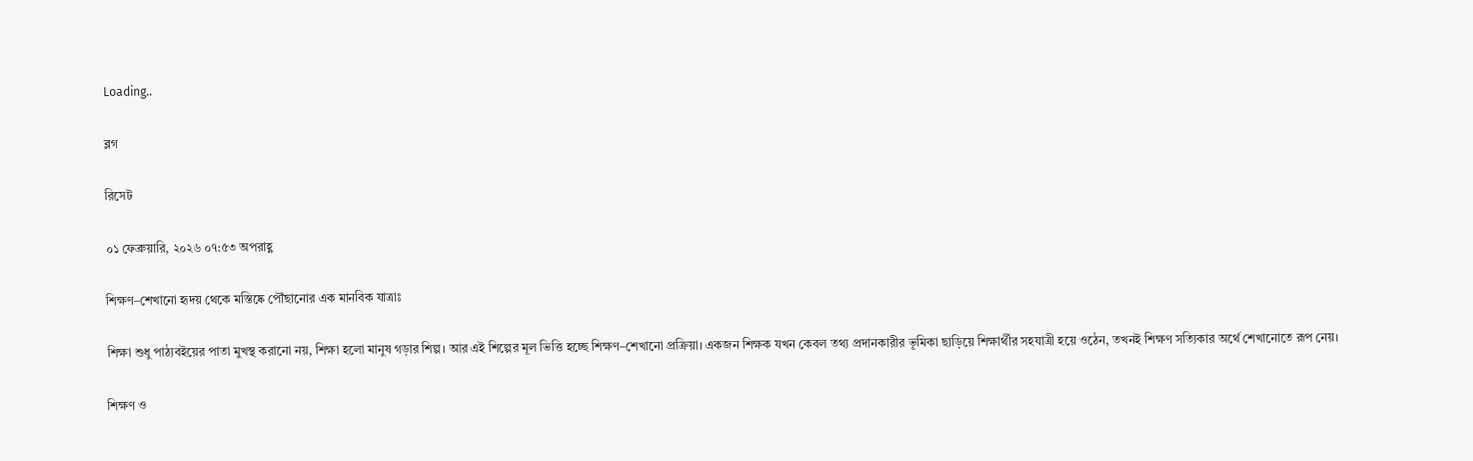Loading..

ব্লগ

রিসেট

০১ ফেব্রুয়ারি, ২০২৬ ০৭:৫৩ অপরাহ্ণ

শিক্ষণ–শেখানো হৃদয় থেকে মস্তিষ্কে পৌঁছানোর এক মানবিক যাত্রাঃ

শিক্ষা শুধু পাঠ্যবইয়ের পাতা মুখস্থ করানো নয়, শিক্ষা হলো মানুষ গড়ার শিল্প। আর এই শিল্পের মূল ভিত্তি হচ্ছে শিক্ষণ–শেখানো প্রক্রিয়া। একজন শিক্ষক যখন কেবল তথ্য প্রদানকারীর ভূমিকা ছাড়িয়ে শিক্ষার্থীর সহযাত্রী হয়ে ওঠেন, তখনই শিক্ষণ সত্যিকার অর্থে শেখানোতে রূপ নেয়।

শিক্ষণ ও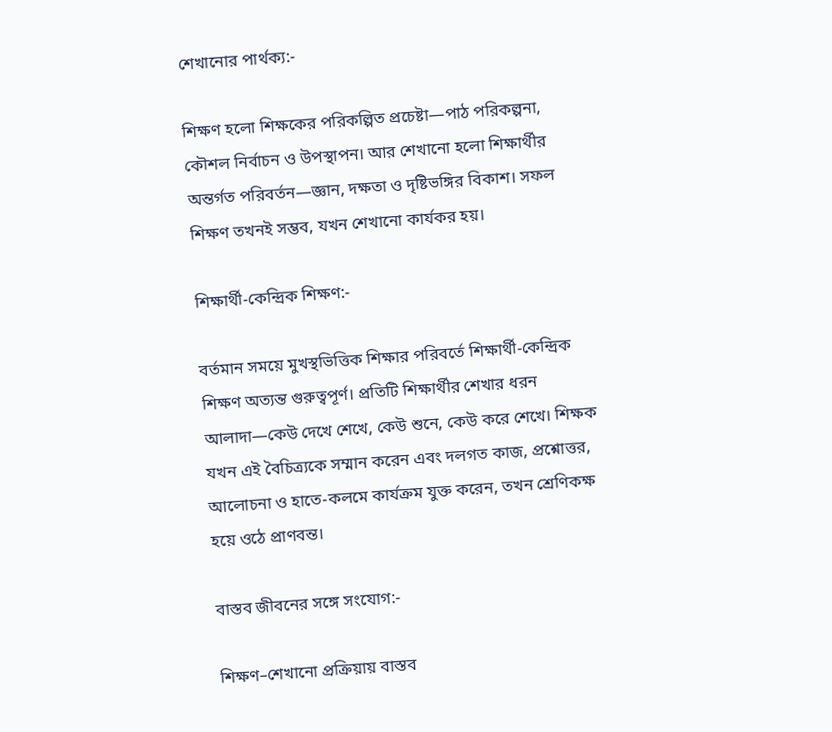শেখানোর পার্থক্য:-

শিক্ষণ হলো শিক্ষকের পরিকল্পিত প্রচেষ্টা—পাঠ পরিকল্পনা, কৌশল নির্বাচন ও উপস্থাপন। আর শেখানো হলো শিক্ষার্থীর অন্তর্গত পরিবর্তন—জ্ঞান, দক্ষতা ও দৃষ্টিভঙ্গির বিকাশ। সফল শিক্ষণ তখনই সম্ভব, যখন শেখানো কার্যকর হয়।

শিক্ষার্থী-কেন্দ্রিক শিক্ষণ:-

বর্তমান সময়ে মুখস্থভিত্তিক শিক্ষার পরিবর্তে শিক্ষার্থী-কেন্দ্রিক শিক্ষণ অত্যন্ত গুরুত্বপূর্ণ। প্রতিটি শিক্ষার্থীর শেখার ধরন আলাদা—কেউ দেখে শেখে, কেউ শুনে, কেউ করে শেখে। শিক্ষক যখন এই বৈচিত্র্যকে সম্মান করেন এবং দলগত কাজ, প্রশ্নোত্তর, আলোচনা ও হাতে-কলমে কার্যক্রম যুক্ত করেন, তখন শ্রেণিকক্ষ হয়ে ওঠে প্রাণবন্ত।

বাস্তব জীবনের সঙ্গে সংযোগ:-

শিক্ষণ–শেখানো প্রক্রিয়ায় বাস্তব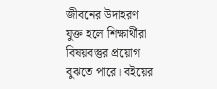জীবনের উদাহরণ যুক্ত হলে শিক্ষার্থীরা বিষয়বস্তুর প্রয়োগ বুঝতে পারে। বইয়ের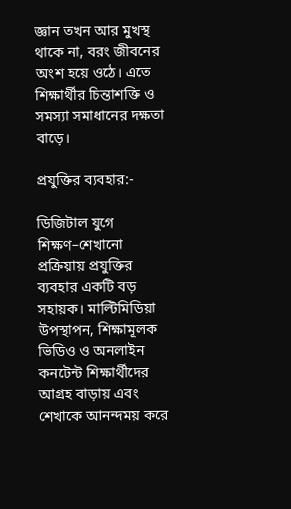জ্ঞান তখন আর মুখস্থ থাকে না, বরং জীবনের অংশ হয়ে ওঠে। এতে শিক্ষার্থীর চিন্তাশক্তি ও সমস্যা সমাধানের দক্ষতা বাড়ে।

প্রযুক্তির ব্যবহার:-

ডিজিটাল যুগে শিক্ষণ–শেখানো প্রক্রিয়ায় প্রযুক্তির ব্যবহার একটি বড় সহায়ক। মাল্টিমিডিয়া উপস্থাপন, শিক্ষামূলক ভিডিও ও অনলাইন কনটেন্ট শিক্ষার্থীদের আগ্রহ বাড়ায় এবং শেখাকে আনন্দময় করে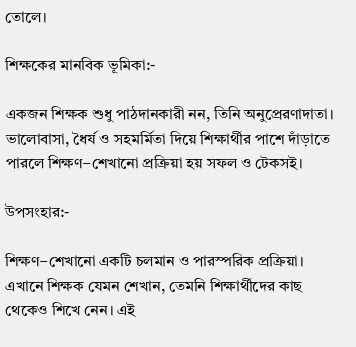তোলে।

শিক্ষকের মানবিক ভূমিকা:-

একজন শিক্ষক শুধু পাঠদানকারী নন, তিনি অনুপ্রেরণাদাতা। ভালোবাসা, ধৈর্য ও সহমর্মিতা দিয়ে শিক্ষার্থীর পাশে দাঁড়াতে পারলে শিক্ষণ–শেখানো প্রক্রিয়া হয় সফল ও টেকসই।

উপসংহার:-

শিক্ষণ–শেখানো একটি চলমান ও পারস্পরিক প্রক্রিয়া। এখানে শিক্ষক যেমন শেখান, তেমনি শিক্ষার্থীদের কাছ থেকেও শিখে নেন। এই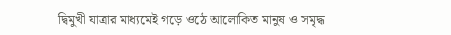দ্বিমুখী যাত্রার মাধ্যমেই গড়ে ওঠে আলোকিত মানুষ ও সমৃদ্ধ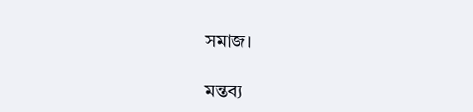সমাজ।

মন্তব্য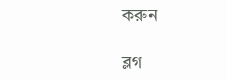করুন

ব্লগ